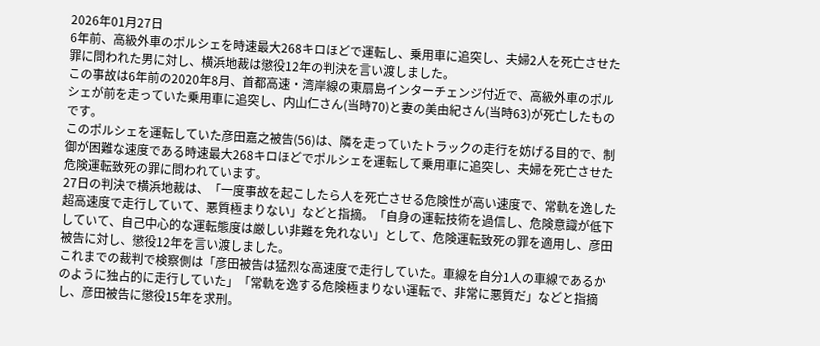2026年01月27日
6年前、高級外車のポルシェを時速最大268キロほどで運転し、乗用車に追突し、夫婦2人を死亡させた罪に問われた男に対し、横浜地裁は懲役12年の判決を言い渡しました。
この事故は6年前の2020年8月、首都高速・湾岸線の東扇島インターチェンジ付近で、高級外車のポルシェが前を走っていた乗用車に追突し、内山仁さん(当時70)と妻の美由紀さん(当時63)が死亡したものです。
このポルシェを運転していた彦田嘉之被告(56)は、隣を走っていたトラックの走行を妨げる目的で、制御が困難な速度である時速最大268キロほどでポルシェを運転して乗用車に追突し、夫婦を死亡させた危険運転致死の罪に問われています。
27日の判決で横浜地裁は、「一度事故を起こしたら人を死亡させる危険性が高い速度で、常軌を逸した超高速度で走行していて、悪質極まりない」などと指摘。「自身の運転技術を過信し、危険意識が低下していて、自己中心的な運転態度は厳しい非難を免れない」として、危険運転致死の罪を適用し、彦田被告に対し、懲役12年を言い渡しました。
これまでの裁判で検察側は「彦田被告は猛烈な高速度で走行していた。車線を自分1人の車線であるかのように独占的に走行していた」「常軌を逸する危険極まりない運転で、非常に悪質だ」などと指摘し、彦田被告に懲役15年を求刑。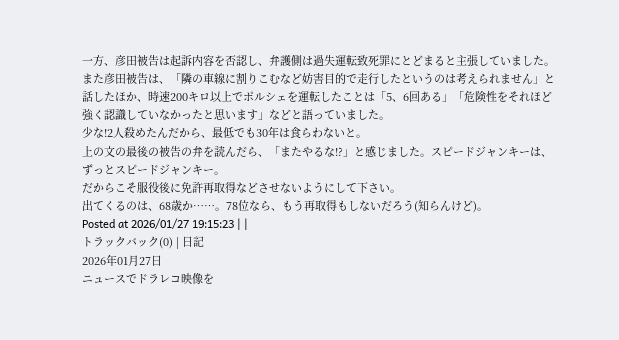一方、彦田被告は起訴内容を否認し、弁護側は過失運転致死罪にとどまると主張していました。
また彦田被告は、「隣の車線に割りこむなど妨害目的で走行したというのは考えられません」と話したほか、時速200キロ以上でポルシェを運転したことは「5、6回ある」「危険性をそれほど強く認識していなかったと思います」などと語っていました。
少な!2人殺めたんだから、最低でも30年は食らわないと。
上の文の最後の被告の弁を読んだら、「またやるな!?」と感じました。スピードジャンキーは、ずっとスピードジャンキー。
だからこそ服役後に免許再取得などさせないようにして下さい。
出てくるのは、68歳か⋯⋯。78位なら、もう再取得もしないだろう(知らんけど)。
Posted at 2026/01/27 19:15:23 | |
トラックバック(0) | 日記
2026年01月27日
ニュースでドラレコ映像を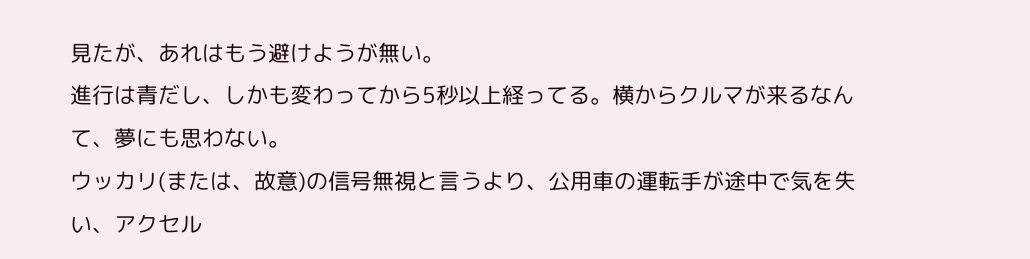見たが、あれはもう避けようが無い。
進行は青だし、しかも変わってから5秒以上経ってる。横からクルマが来るなんて、夢にも思わない。
ウッカリ(または、故意)の信号無視と言うより、公用車の運転手が途中で気を失い、アクセル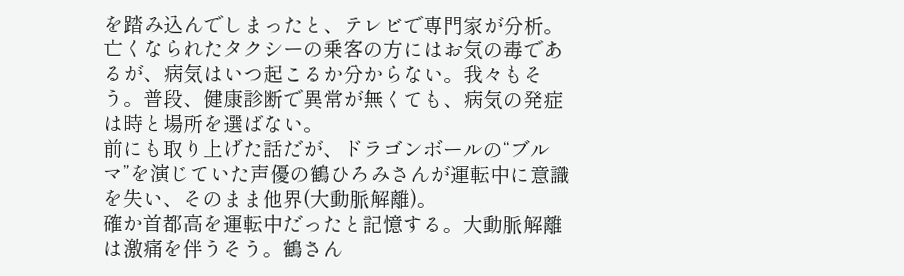を踏み込んでしまったと、テレビで専門家が分析。
亡くなられたタクシーの乗客の方にはお気の毒であるが、病気はいつ起こるか分からない。我々もそう。普段、健康診断で異常が無くても、病気の発症は時と場所を選ばない。
前にも取り上げた話だが、ドラゴンボールの“ブルマ”を演じていた声優の鶴ひろみさんが運転中に意識を失い、そのまま他界(大動脈解離)。
確か首都高を運転中だったと記憶する。大動脈解離は激痛を伴うそう。鶴さん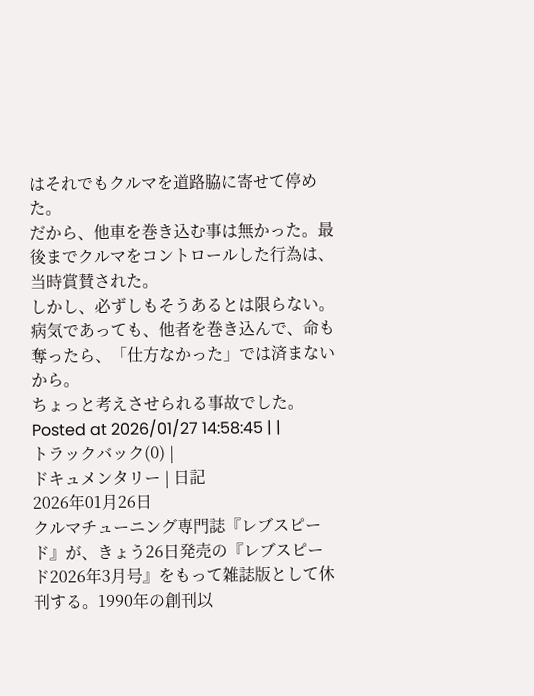はそれでもクルマを道路脇に寄せて停めた。
だから、他車を巻き込む事は無かった。最後までクルマをコントロールした行為は、当時賞賛された。
しかし、必ずしもそうあるとは限らない。
病気であっても、他者を巻き込んで、命も奪ったら、「仕方なかった」では済まないから。
ちょっと考えさせられる事故でした。
Posted at 2026/01/27 14:58:45 | |
トラックバック(0) |
ドキュメンタリー | 日記
2026年01月26日
クルマチューニング専門誌『レブスピード』が、きょう26日発売の『レブスピード2026年3月号』をもって雑誌版として休刊する。1990年の創刊以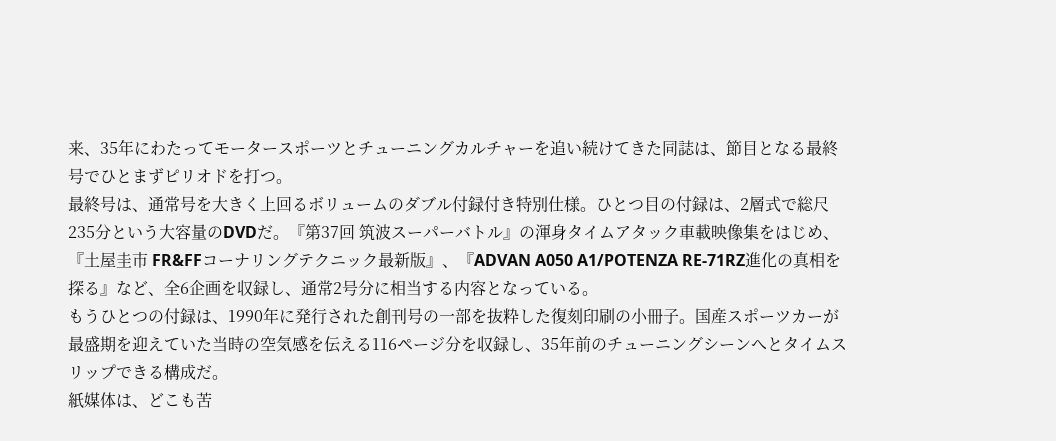来、35年にわたってモータースポーツとチューニングカルチャーを追い続けてきた同誌は、節目となる最終号でひとまずピリオドを打つ。
最終号は、通常号を大きく上回るボリュームのダブル付録付き特別仕様。ひとつ目の付録は、2層式で総尺235分という大容量のDVDだ。『第37回 筑波スーパーバトル』の渾身タイムアタック車載映像集をはじめ、『土屋圭市 FR&FFコーナリングテクニック最新版』、『ADVAN A050 A1/POTENZA RE-71RZ進化の真相を探る』など、全6企画を収録し、通常2号分に相当する内容となっている。
もうひとつの付録は、1990年に発行された創刊号の一部を抜粋した復刻印刷の小冊子。国産スポーツカーが最盛期を迎えていた当時の空気感を伝える116ページ分を収録し、35年前のチューニングシーンへとタイムスリップできる構成だ。
紙媒体は、どこも苦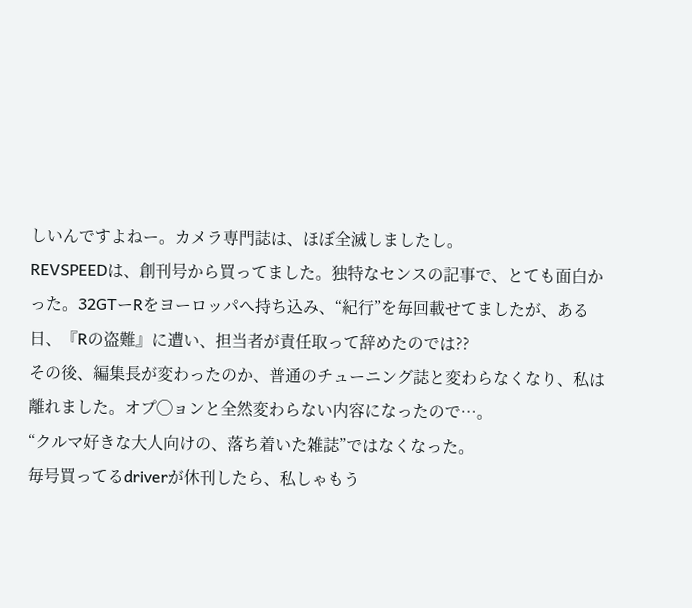しいんですよねー。カメラ専門誌は、ほぼ全滅しましたし。
REVSPEEDは、創刊号から買ってました。独特なセンスの記事で、とても面白かった。32GTーRをヨーロッパへ持ち込み、“紀行”を毎回載せてましたが、ある日、『Rの盗難』に遭い、担当者が責任取って辞めたのでは??
その後、編集長が変わったのか、普通のチューニング誌と変わらなくなり、私は離れました。オプ◯ョンと全然変わらない内容になったので⋯。
“クルマ好きな大人向けの、落ち着いた雑誌”ではなくなった。
毎号買ってるdriverが休刊したら、私しゃもう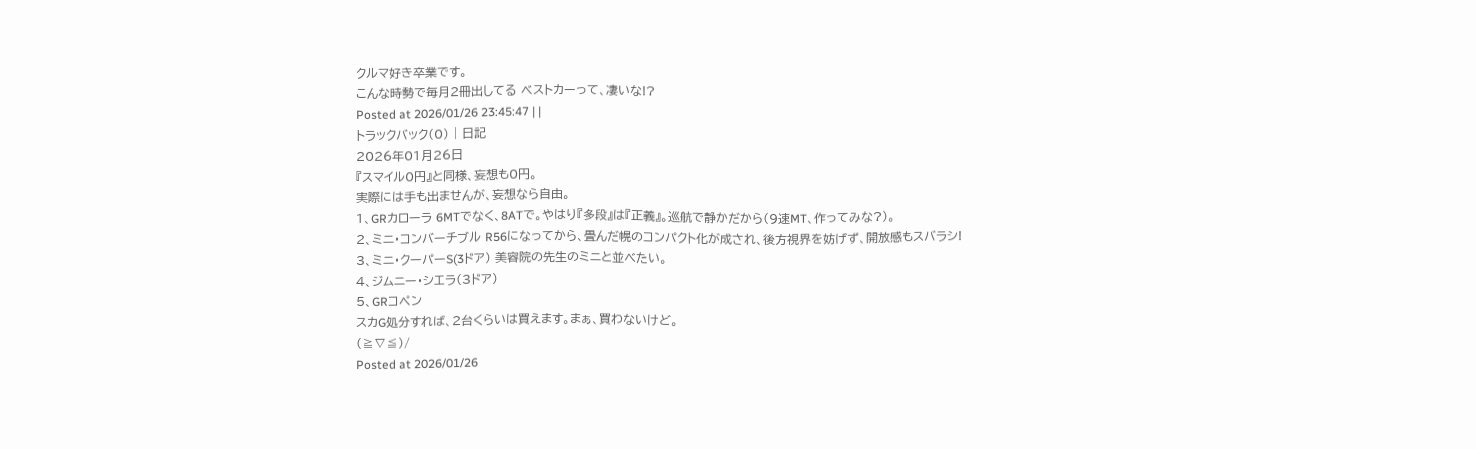クルマ好き卒業です。
こんな時勢で毎月2冊出してる ベストカーって、凄いな!?
Posted at 2026/01/26 23:45:47 | |
トラックバック(0) | 日記
2026年01月26日
『スマイル0円』と同様、妄想も0円。
実際には手も出ませんが、妄想なら自由。
1、GRカローラ 6MTでなく、8ATで。やはり『多段』は『正義』。巡航で静かだから(9速MT、作ってみな?)。
2、ミニ・コンバーチブル R56になってから、畳んだ幌のコンパクト化が成され、後方視界を妨げず、開放感もスバラシ!
3、ミニ・クーパーS(3ドア) 美容院の先生のミニと並べたい。
4、ジムニー・シエラ(3ドア)
5、GRコペン
スカG処分すれば、2台くらいは買えます。まぁ、買わないけど。
(≧∇≦)/
Posted at 2026/01/26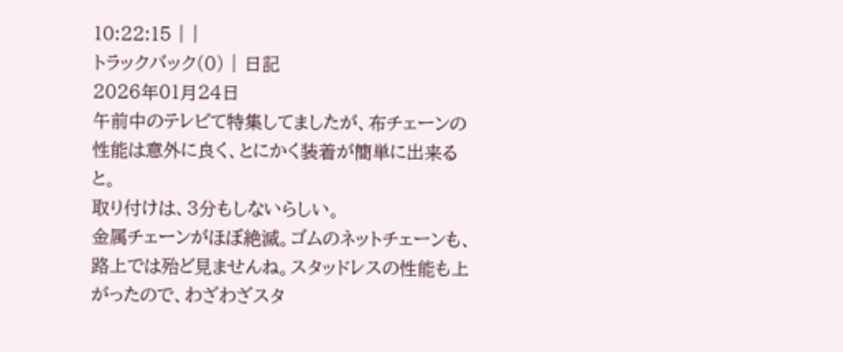10:22:15 | |
トラックバック(0) | 日記
2026年01月24日
午前中のテレビて特集してましたが、布チェーンの性能は意外に良く、とにかく装着が簡単に出来ると。
取り付けは、3分もしないらしい。
金属チェーンがほぼ絶滅。ゴムのネットチェーンも、路上では殆ど見ませんね。スタッドレスの性能も上がったので、わざわざスタ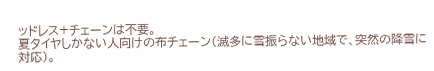ッドレス+チェーンは不要。
夏タイヤしかない人向けの布チェーン(滅多に雪振らない地域で、突然の降雪に対応)。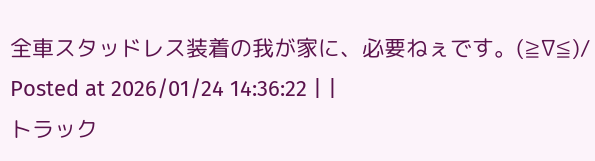全車スタッドレス装着の我が家に、必要ねぇです。(≧∇≦)/
Posted at 2026/01/24 14:36:22 | |
トラック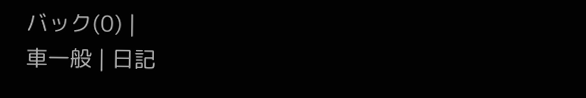バック(0) |
車一般 | 日記